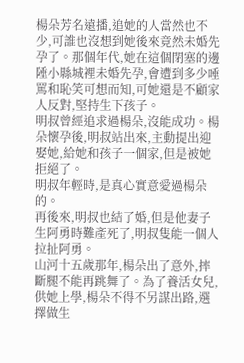楊朵芳名遠播,追她的人當然也不少,可誰也沒想到她後來竟然未婚先孕了。那個年代,她在這個閉塞的邊陲小縣城裡未婚先孕,會遭到多少唾罵和恥笑可想而知,可她還是不顧家人反對,堅持生下孩子。
明叔曾經追求過楊朵,沒能成功。楊朵懷孕後,明叔站出來,主動提出迎娶她,給她和孩子一個家,但是被她拒絕了。
明叔年輕時,是真心實意愛過楊朵的。
再後來,明叔也結了婚,但是他妻子生阿勇時難產死了,明叔隻能一個人拉扯阿勇。
山河十五歲那年,楊朵出了意外,摔斷腿不能再跳舞了。為了養活女兒,供她上學,楊朵不得不另謀出路,選擇做生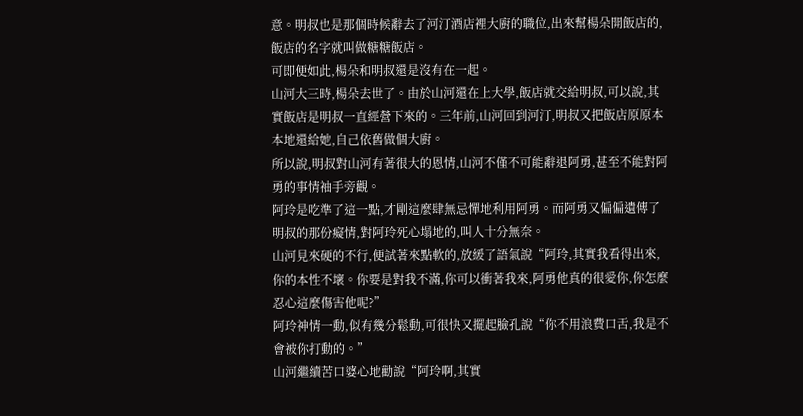意。明叔也是那個時候辭去了河汀酒店裡大廚的職位,出來幫楊朵開飯店的,飯店的名字就叫做糖糖飯店。
可即便如此,楊朵和明叔還是沒有在一起。
山河大三時,楊朵去世了。由於山河還在上大學,飯店就交給明叔,可以說,其實飯店是明叔一直經營下來的。三年前,山河回到河汀,明叔又把飯店原原本本地還給她,自己依舊做個大廚。
所以說,明叔對山河有著很大的恩情,山河不僅不可能辭退阿勇,甚至不能對阿勇的事情袖手旁觀。
阿玲是吃準了這一點,才剛這麼肆無忌憚地利用阿勇。而阿勇又偏偏遺傳了明叔的那份癡情,對阿玲死心塌地的,叫人十分無奈。
山河見來硬的不行,便試著來點軟的,放緩了語氣說“阿玲,其實我看得出來,你的本性不壞。你要是對我不滿,你可以衝著我來,阿勇他真的很愛你,你怎麼忍心這麼傷害他呢?”
阿玲神情一動,似有幾分鬆動,可很快又擺起臉孔說“你不用浪費口舌,我是不會被你打動的。”
山河繼續苦口婆心地勸說“阿玲啊,其實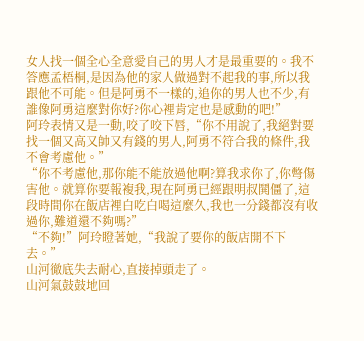女人找一個全心全意愛自己的男人才是最重要的。我不答應孟梧桐,是因為他的家人做過對不起我的事,所以我跟他不可能。但是阿勇不一樣的,追你的男人也不少,有誰像阿勇這麼對你好?你心裡肯定也是感動的吧!”
阿玲表情又是一動,咬了咬下唇,“你不用說了,我絕對要找一個又高又帥又有錢的男人,阿勇不符合我的條件,我不會考慮他。”
“你不考慮他,那你能不能放過他啊?算我求你了,你彆傷害他。就算你要報複我,現在阿勇已經跟明叔鬨僵了,這段時間你在飯店裡白吃白喝這麼久,我也一分錢都沒有收過你,難道還不夠嗎?”
“不夠!”阿玲瞪著她,“我說了要你的飯店開不下去。”
山河徹底失去耐心,直接掉頭走了。
山河氣鼓鼓地回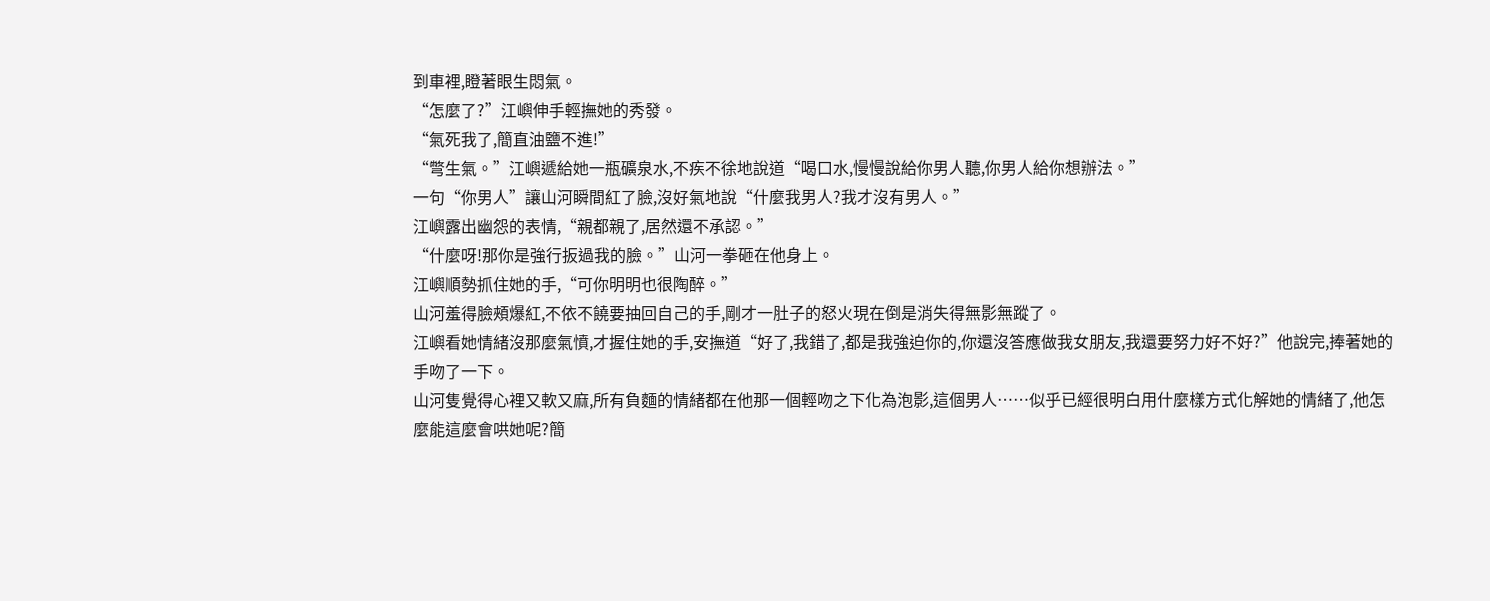到車裡,瞪著眼生悶氣。
“怎麼了?”江嶼伸手輕撫她的秀發。
“氣死我了,簡直油鹽不進!”
“彆生氣。”江嶼遞給她一瓶礦泉水,不疾不徐地說道“喝口水,慢慢說給你男人聽,你男人給你想辦法。”
一句“你男人”讓山河瞬間紅了臉,沒好氣地說“什麼我男人?我才沒有男人。”
江嶼露出幽怨的表情,“親都親了,居然還不承認。”
“什麼呀!那你是強行扳過我的臉。”山河一拳砸在他身上。
江嶼順勢抓住她的手,“可你明明也很陶醉。”
山河羞得臉頰爆紅,不依不饒要抽回自己的手,剛才一肚子的怒火現在倒是消失得無影無蹤了。
江嶼看她情緒沒那麼氣憤,才握住她的手,安撫道“好了,我錯了,都是我強迫你的,你還沒答應做我女朋友,我還要努力好不好?”他說完,捧著她的手吻了一下。
山河隻覺得心裡又軟又麻,所有負麵的情緒都在他那一個輕吻之下化為泡影,這個男人……似乎已經很明白用什麼樣方式化解她的情緒了,他怎麼能這麼會哄她呢?簡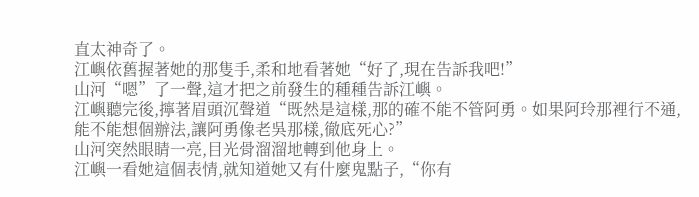直太神奇了。
江嶼依舊握著她的那隻手,柔和地看著她“好了,現在告訴我吧!”
山河“嗯”了一聲,這才把之前發生的種種告訴江嶼。
江嶼聽完後,擰著眉頭沉聲道“既然是這樣,那的確不能不管阿勇。如果阿玲那裡行不通,能不能想個辦法,讓阿勇像老吳那樣,徹底死心?”
山河突然眼睛一亮,目光骨溜溜地轉到他身上。
江嶼一看她這個表情,就知道她又有什麼鬼點子,“你有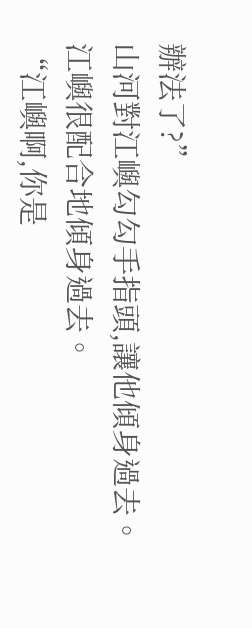辦法了?”
山河對江嶼勾勾手指頭,讓他傾身過去。
江嶼很配合地傾身過去。
“江嶼啊,你是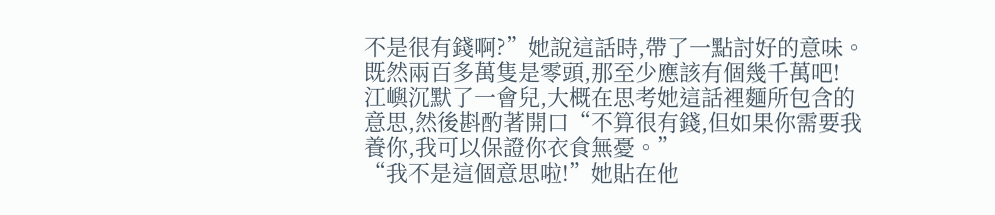不是很有錢啊?”她說這話時,帶了一點討好的意味。既然兩百多萬隻是零頭,那至少應該有個幾千萬吧!
江嶼沉默了一會兒,大概在思考她這話裡麵所包含的意思,然後斟酌著開口“不算很有錢,但如果你需要我養你,我可以保證你衣食無憂。”
“我不是這個意思啦!”她貼在他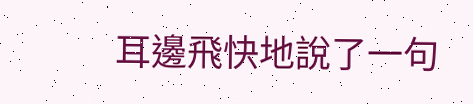耳邊飛快地說了一句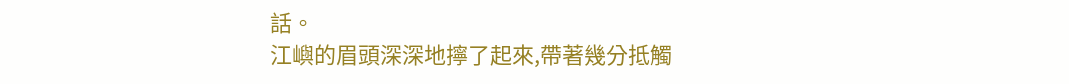話。
江嶼的眉頭深深地擰了起來,帶著幾分抵觸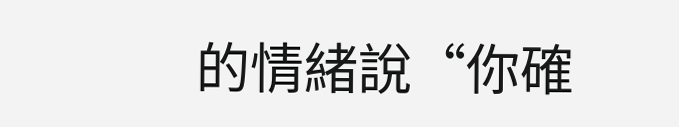的情緒說“你確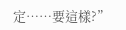定……要這樣?”